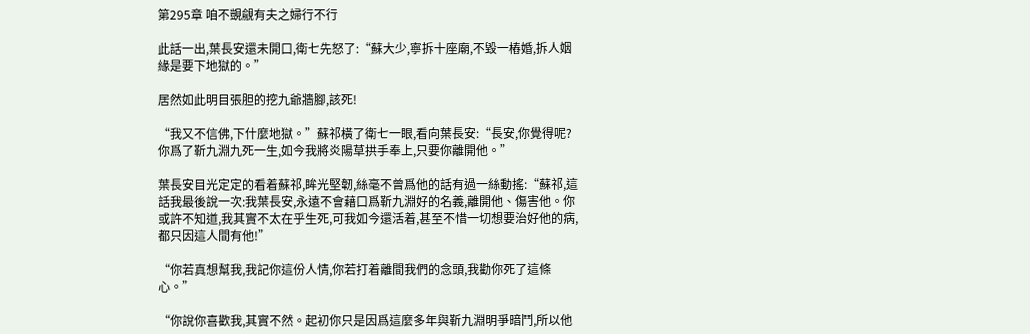第295章 咱不覬覦有夫之婦行不行

此話一出,葉長安還未開口,衛七先怒了:“蘇大少,寧拆十座廟,不毀一樁婚,拆人姻緣是要下地獄的。”

居然如此明目張胆的挖九爺牆腳,該死!

“我又不信佛,下什麼地獄。”蘇祁橫了衛七一眼,看向葉長安:“長安,你覺得呢?你爲了靳九淵九死一生,如今我將炎陽草拱手奉上,只要你離開他。”

葉長安目光定定的看着蘇祁,眸光堅韌,絲毫不曾爲他的話有過一絲動搖:“蘇祁,這話我最後說一次:我葉長安,永遠不會藉口爲靳九淵好的名義,離開他、傷害他。你或許不知道,我其實不太在乎生死,可我如今還活着,甚至不惜一切想要治好他的病,都只因這人間有他!”

“你若真想幫我,我記你這份人情,你若打着離間我們的念頭,我勸你死了這條心。”

“你說你喜歡我,其實不然。起初你只是因爲這麼多年與靳九淵明爭暗鬥,所以他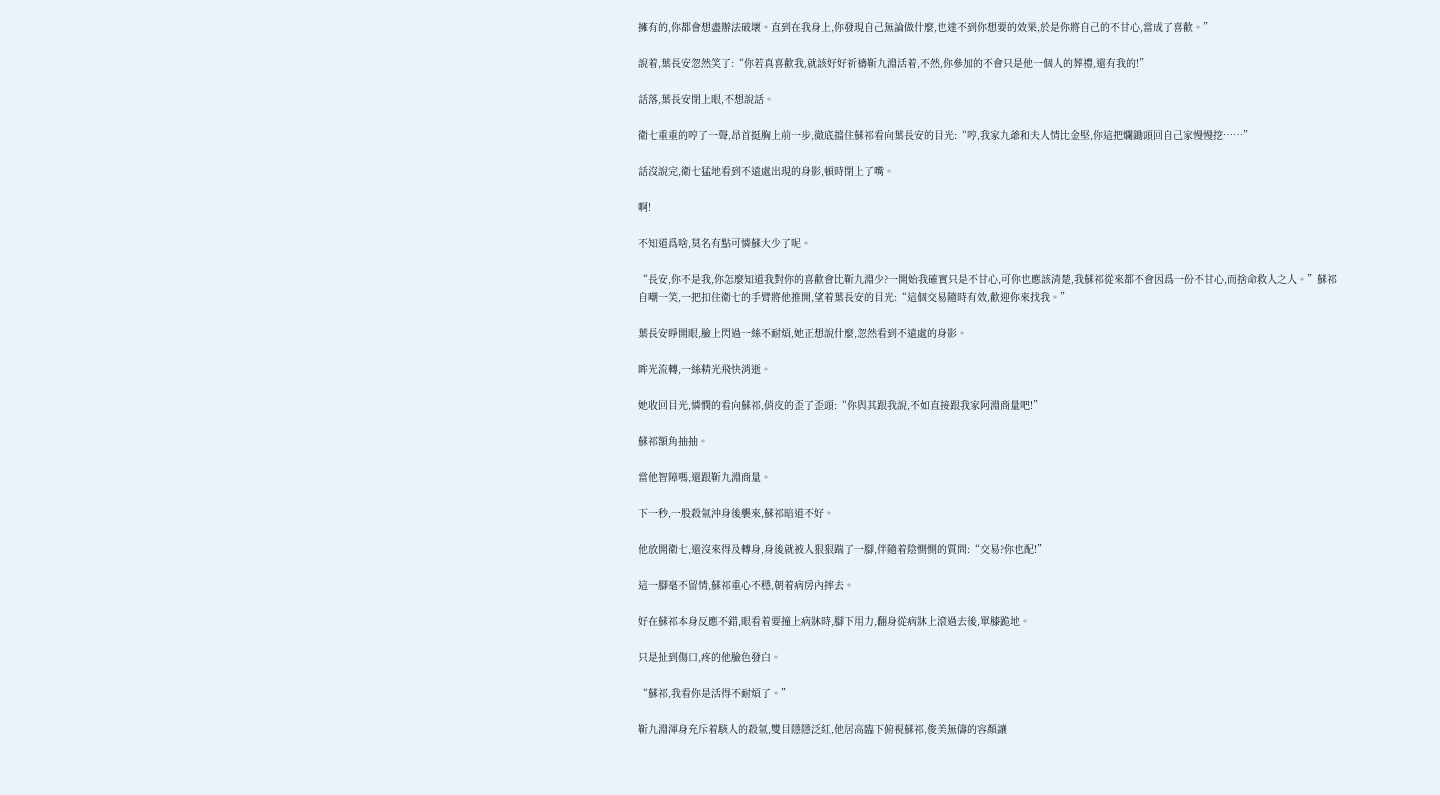擁有的,你都會想盡辦法破壞。直到在我身上,你發現自己無論做什麼,也達不到你想要的效果,於是你將自己的不甘心,當成了喜歡。”

說着,葉長安忽然笑了:“你若真喜歡我,就該好好祈禱靳九淵活着,不然,你參加的不會只是他一個人的葬禮,還有我的!”

話落,葉長安閉上眼,不想說話。

衛七重重的哼了一聲,昂首挺胸上前一步,徹底擋住蘇祁看向葉長安的目光:“哼,我家九爺和夫人情比金堅,你這把爛鋤頭回自己家慢慢挖……”

話沒說完,衛七猛地看到不遠處出現的身影,頓時閉上了嘴。

啊!

不知道爲啥,莫名有點可憐蘇大少了呢。

“長安,你不是我,你怎麼知道我對你的喜歡會比靳九淵少?一開始我確實只是不甘心,可你也應該清楚,我蘇祁從來都不會因爲一份不甘心,而捨命救人之人。”蘇祁自嘲一笑,一把扣住衛七的手臂將他推開,望着葉長安的目光:“這個交易隨時有效,歡迎你來找我。”

葉長安睜開眼,臉上閃過一絲不耐煩,她正想說什麼,忽然看到不遠處的身影。

眸光流轉,一絲精光飛快消逝。

她收回目光,憐憫的看向蘇祁,俏皮的歪了歪頭:“你與其跟我說,不如直接跟我家阿淵商量吧!”

蘇祁額角抽抽。

當他智障嗎,還跟靳九淵商量。

下一秒,一股殺氣沖身後襲來,蘇祁暗道不好。

他放開衛七,還沒來得及轉身,身後就被人狠狠踹了一腳,伴隨着陰惻惻的質問:“交易?你也配!”

這一腳毫不留情,蘇祁重心不穩,朝着病房內摔去。

好在蘇祁本身反應不錯,眼看着要撞上病牀時,腳下用力,翻身從病牀上滾過去後,單膝跪地。

只是扯到傷口,疼的他臉色發白。

“蘇祁,我看你是活得不耐煩了。”

靳九淵渾身充斥着駭人的殺氣,雙目隱隱泛紅,他居高臨下俯視蘇祁,俊美無儔的容顏讓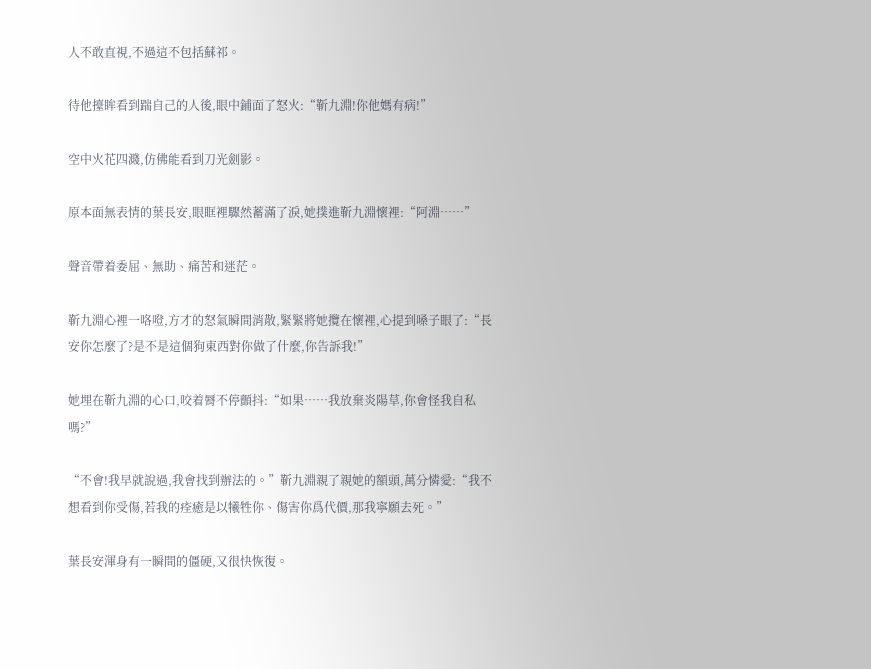人不敢直視,不過這不包括蘇祁。

待他擡眸看到踹自己的人後,眼中鋪面了怒火:“靳九淵!你他媽有病!”

空中火花四濺,仿佛能看到刀光劍影。

原本面無表情的葉長安,眼眶裡驟然蓄滿了淚,她撲進靳九淵懷裡:“阿淵……”

聲音帶着委屈、無助、痛苦和迷茫。

靳九淵心裡一咯噔,方才的怒氣瞬間消散,緊緊將她攬在懷裡,心提到嗓子眼了:“長安你怎麼了?是不是這個狗東西對你做了什麼,你告訴我!”

她埋在靳九淵的心口,咬着脣不停顫抖:“如果……我放棄炎陽草,你會怪我自私嗎?”

“不會!我早就說過,我會找到辦法的。”靳九淵親了親她的額頭,萬分憐愛:“我不想看到你受傷,若我的痊癒是以犧牲你、傷害你爲代價,那我寧願去死。”

葉長安渾身有一瞬間的僵硬,又很快恢復。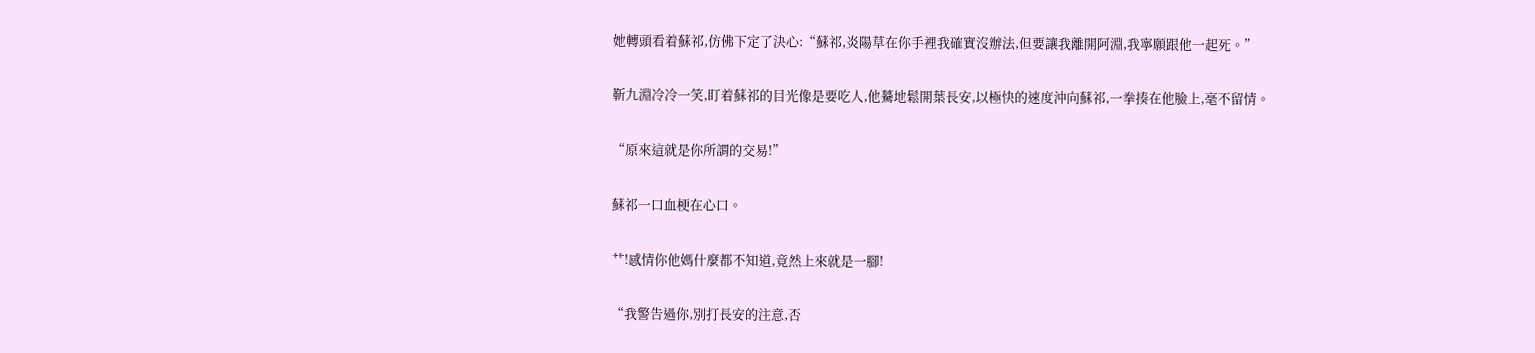她轉頭看着蘇祁,仿佛下定了決心:“蘇祁,炎陽草在你手裡我確實沒辦法,但要讓我離開阿淵,我寧願跟他一起死。”

靳九淵冷冷一笑,盯着蘇祁的目光像是要吃人,他驀地鬆開葉長安,以極快的速度沖向蘇祁,一拳揍在他臉上,毫不留情。

“原來這就是你所謂的交易!”

蘇祁一口血梗在心口。

艹!感情你他媽什麼都不知道,竟然上來就是一腳!

“我警告過你,別打長安的注意,否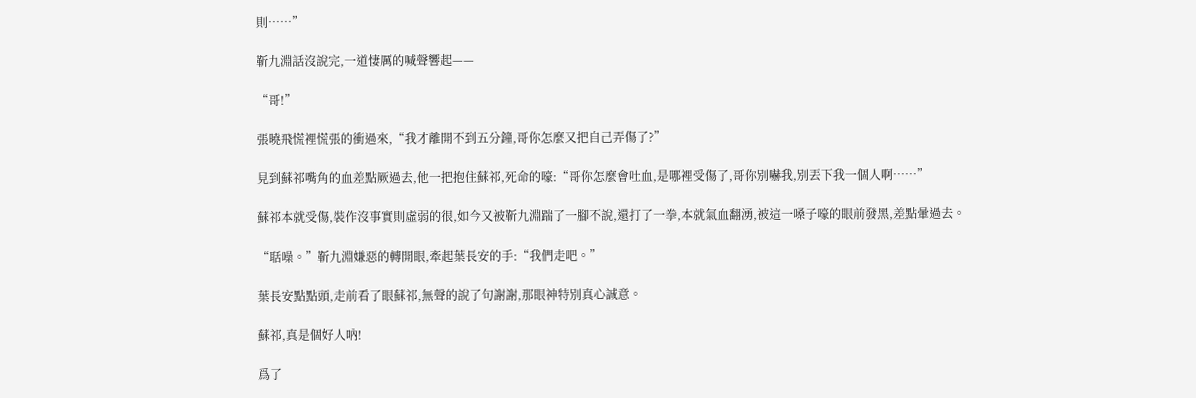則……”

靳九淵話沒說完,一道悽厲的喊聲響起——

“哥!”

張曉飛慌裡慌張的衝過來,“我才離開不到五分鐘,哥你怎麼又把自己弄傷了?”

見到蘇祁嘴角的血差點厥過去,他一把抱住蘇祁,死命的嚎:“哥你怎麼會吐血,是哪裡受傷了,哥你別嚇我,別丟下我一個人啊……”

蘇祁本就受傷,裝作沒事實則虛弱的很,如今又被靳九淵踹了一腳不說,還打了一拳,本就氣血翻湧,被這一嗓子嚎的眼前發黑,差點暈過去。

“聒噪。”靳九淵嫌惡的轉開眼,牽起葉長安的手:“我們走吧。”

葉長安點點頭,走前看了眼蘇祁,無聲的說了句謝謝,那眼神特別真心誠意。

蘇祁,真是個好人吶!

爲了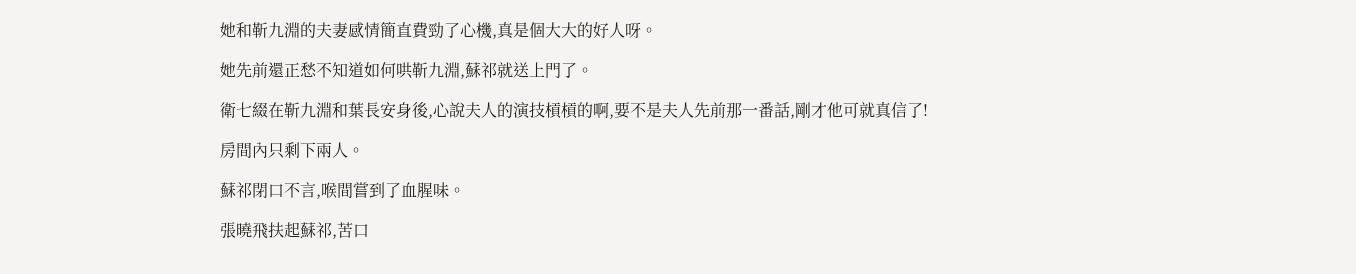她和靳九淵的夫妻感情簡直費勁了心機,真是個大大的好人呀。

她先前還正愁不知道如何哄靳九淵,蘇祁就送上門了。

衛七綴在靳九淵和葉長安身後,心說夫人的演技槓槓的啊,要不是夫人先前那一番話,剛才他可就真信了!

房間內只剩下兩人。

蘇祁閉口不言,喉間嘗到了血腥味。

張曉飛扶起蘇祁,苦口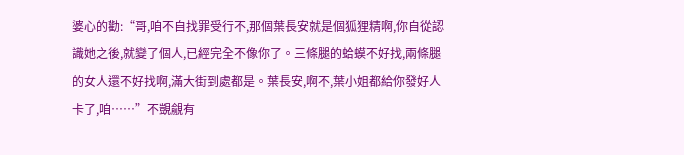婆心的勸:“哥,咱不自找罪受行不,那個葉長安就是個狐狸精啊,你自從認識她之後,就變了個人,已經完全不像你了。三條腿的蛤蟆不好找,兩條腿的女人還不好找啊,滿大街到處都是。葉長安,啊不,葉小姐都給你發好人卡了,咱……”不覬覦有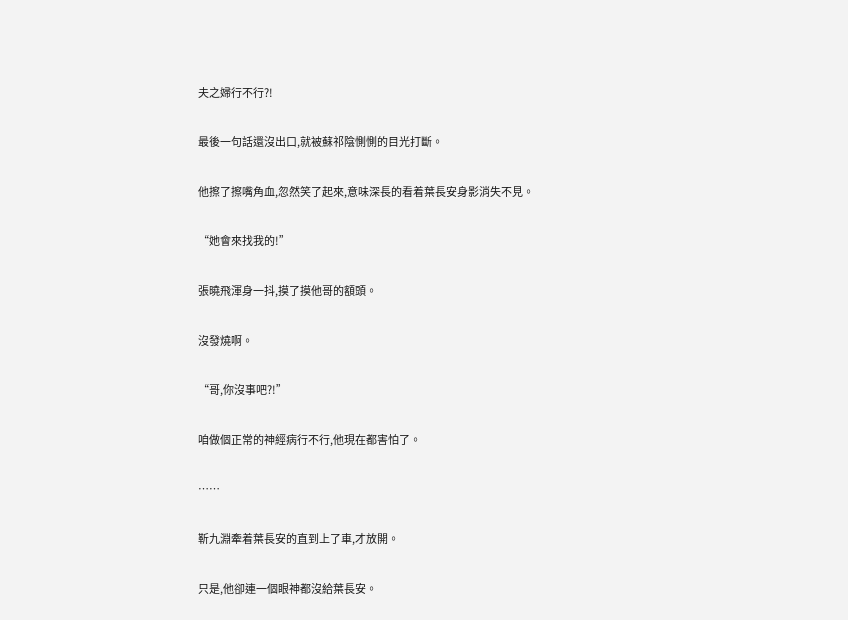夫之婦行不行?!

最後一句話還沒出口,就被蘇祁陰惻惻的目光打斷。

他擦了擦嘴角血,忽然笑了起來,意味深長的看着葉長安身影消失不見。

“她會來找我的!”

張曉飛渾身一抖,摸了摸他哥的額頭。

沒發燒啊。

“哥,你沒事吧?!”

咱做個正常的神經病行不行,他現在都害怕了。

……

靳九淵牽着葉長安的直到上了車,才放開。

只是,他卻連一個眼神都沒給葉長安。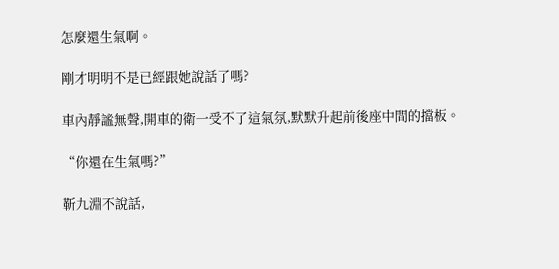怎麼還生氣啊。

剛才明明不是已經跟她說話了嗎?

車內靜謐無聲,開車的衛一受不了這氣氛,默默升起前後座中間的擋板。

“你還在生氣嗎?”

靳九淵不說話,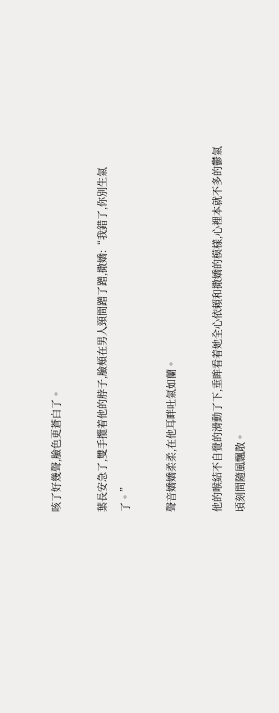咳了好幾聲,臉色更蒼白了。

葉長安急了,雙手攬着他的脖子,臉頰在男人頸間蹭了蹭,撒嬌:“我錯了,你別生氣了。”

聲音嬌嬌柔柔,在他耳畔吐氣如蘭。

他的喉結不自覺的滑動了下,垂眸看着她全心依賴和撒嬌的模樣,心裡本就不多的鬱氣頃刻間隨風飄散。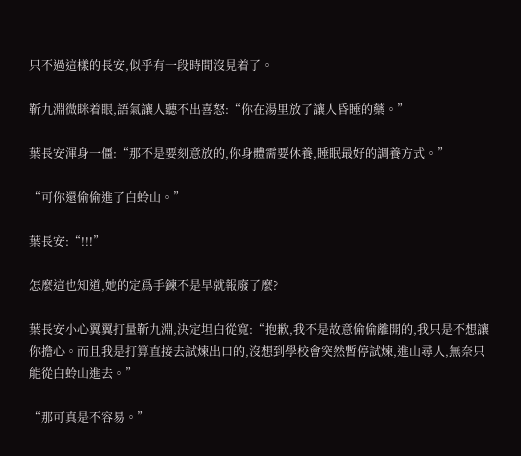只不過這樣的長安,似乎有一段時間沒見着了。

靳九淵微眯着眼,語氣讓人聽不出喜怒:“你在湯里放了讓人昏睡的藥。”

葉長安渾身一僵:“那不是要刻意放的,你身體需要休養,睡眠最好的調養方式。”

“可你還偷偷進了白蛉山。”

葉長安:“!!!”

怎麼這也知道,她的定爲手鍊不是早就報廢了麼?

葉長安小心翼翼打量靳九淵,決定坦白從寬:“抱歉,我不是故意偷偷離開的,我只是不想讓你擔心。而且我是打算直接去試煉出口的,沒想到學校會突然暫停試煉,進山尋人,無奈只能從白蛉山進去。”

“那可真是不容易。”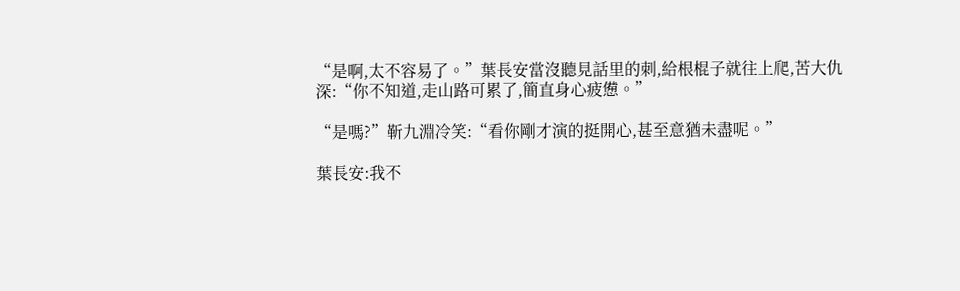“是啊,太不容易了。”葉長安當沒聽見話里的刺,給根棍子就往上爬,苦大仇深:“你不知道,走山路可累了,簡直身心疲憊。”

“是嗎?”靳九淵冷笑:“看你剛才演的挺開心,甚至意猶未盡呢。”

葉長安:我不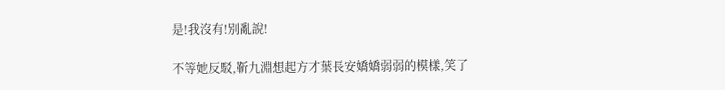是!我沒有!別亂說!

不等她反駁,靳九淵想起方才葉長安嬌嬌弱弱的模樣,笑了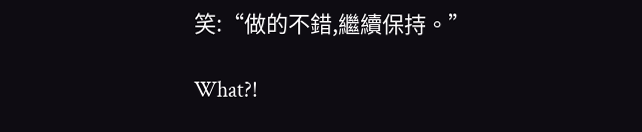笑:“做的不錯,繼續保持。”

What?!